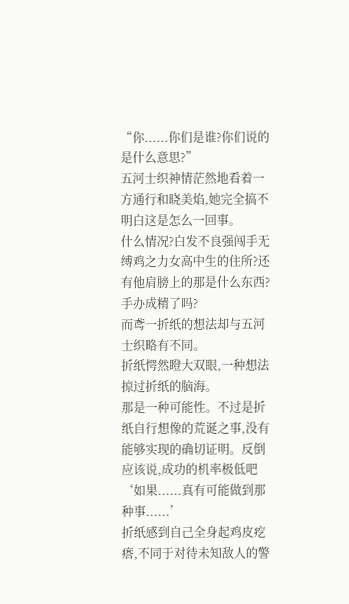“你......你们是谁?你们说的是什么意思?”
五河士织神情茫然地看着一方通行和晓美焰,她完全搞不明白这是怎么一回事。
什么情况?白发不良强闯手无缚鸡之力女高中生的住所?还有他肩膀上的那是什么东西?手办成精了吗?
而鸢一折纸的想法却与五河士织略有不同。
折纸愕然瞪大双眼,一种想法掠过折纸的脑海。
那是一种可能性。不过是折纸自行想像的荒诞之事,没有能够实现的确切证明。反倒应该说,成功的机率极低吧
‘如果......真有可能做到那种事......’
折纸感到自己全身起鸡皮疙瘩,不同于对待未知敌人的警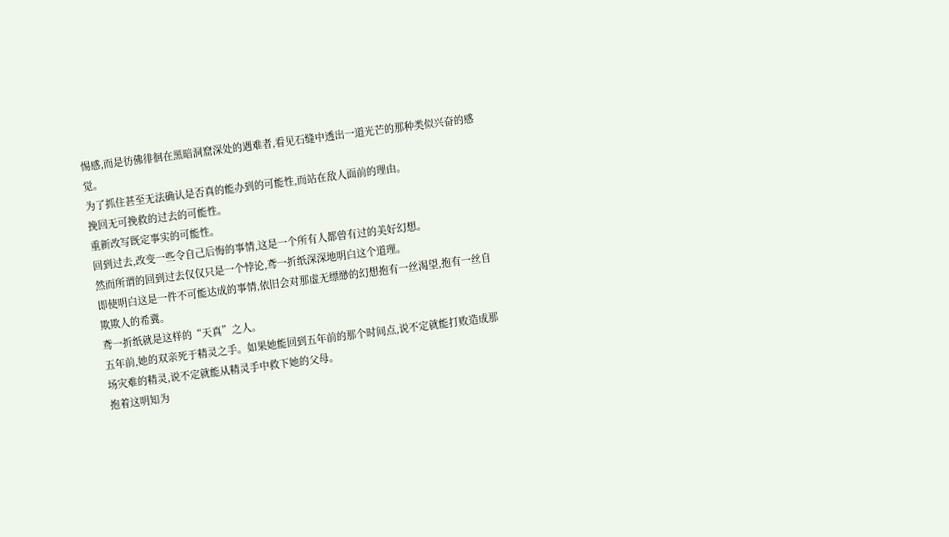惕感,而是彷佛徘徊在黑暗洞窟深处的遇难者,看见石缝中透出一道光芒的那种类似兴奋的感觉。
为了抓住甚至无法确认是否真的能办到的可能性,而站在敌人面前的理由。
挽回无可挽救的过去的可能性。
重新改写既定事实的可能性。
回到过去,改变一些令自己后悔的事情,这是一个所有人都曾有过的美好幻想。
然而所谓的回到过去仅仅只是一个悖论,鸢一折纸深深地明白这个道理。
即使明白这是一件不可能达成的事情,依旧会对那虚无缥缈的幻想抱有一丝渴望,抱有一丝自欺欺人的希冀。
鸢一折纸就是这样的“天真”之人。
五年前,她的双亲死于精灵之手。如果她能回到五年前的那个时间点,说不定就能打败造成那场灾难的精灵,说不定就能从精灵手中救下她的父母。
抱着这明知为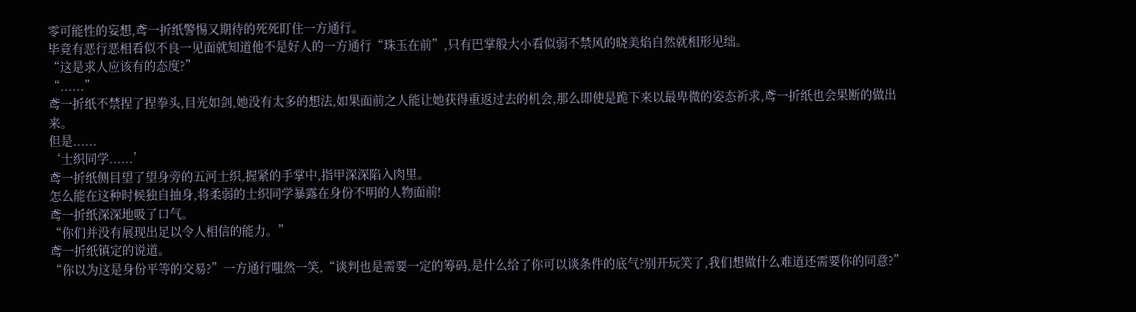零可能性的妄想,鸢一折纸警惕又期待的死死盯住一方通行。
毕竟有恶行恶相看似不良一见面就知道他不是好人的一方通行“珠玉在前”,只有巴掌般大小看似弱不禁风的晓美焰自然就相形见绌。
“这是求人应该有的态度?”
“......”
鸢一折纸不禁捏了捏拳头,目光如剑,她没有太多的想法,如果面前之人能让她获得重返过去的机会,那么即使是跪下来以最卑微的姿态祈求,鸢一折纸也会果断的做出来。
但是......
‘士织同学......’
鸢一折纸侧目望了望身旁的五河士织,握紧的手掌中,指甲深深陷入肉里。
怎么能在这种时候独自抽身,将柔弱的士织同学暴露在身份不明的人物面前!
鸢一折纸深深地吸了口气。
“你们并没有展现出足以令人相信的能力。”
鸢一折纸镇定的说道。
“你以为这是身份平等的交易?”一方通行嗤然一笑,“谈判也是需要一定的筹码,是什么给了你可以谈条件的底气?别开玩笑了,我们想做什么难道还需要你的同意?”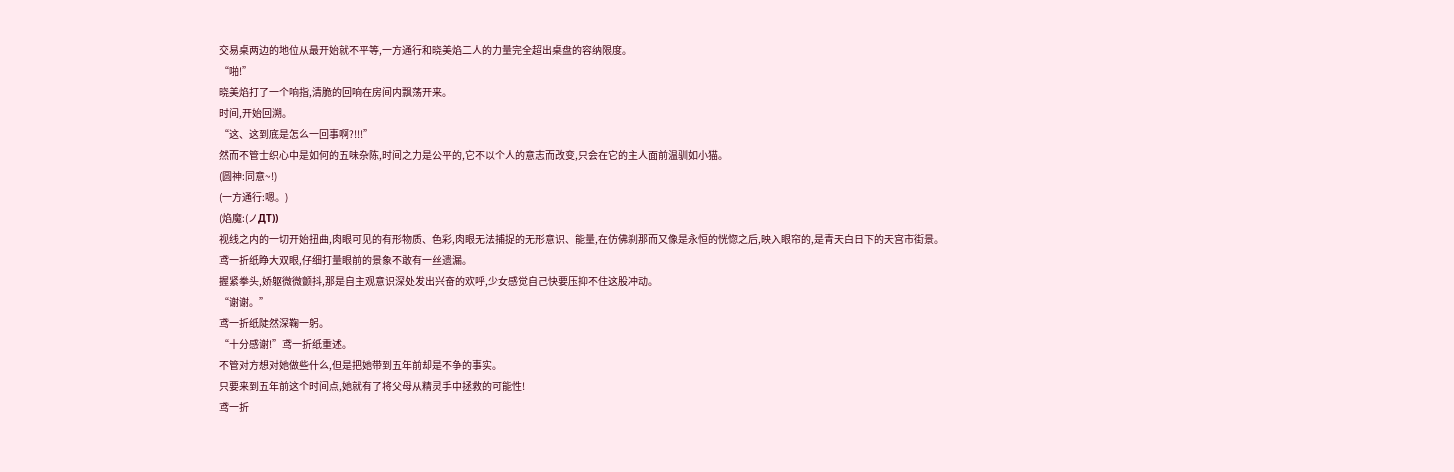交易桌两边的地位从最开始就不平等,一方通行和晓美焰二人的力量完全超出桌盘的容纳限度。
“啪!”
晓美焰打了一个响指,清脆的回响在房间内飘荡开来。
时间,开始回溯。
“这、这到底是怎么一回事啊?!!!”
然而不管士织心中是如何的五味杂陈,时间之力是公平的,它不以个人的意志而改变,只会在它的主人面前温驯如小猫。
(圆神:同意~!)
(一方通行:嗯。)
(焰魔:(ノДT))
视线之内的一切开始扭曲,肉眼可见的有形物质、色彩,肉眼无法捕捉的无形意识、能量,在仿佛刹那而又像是永恒的恍惚之后,映入眼帘的,是青天白日下的天宫市街景。
鸢一折纸睁大双眼,仔细打量眼前的景象不敢有一丝遗漏。
握紧拳头,娇躯微微颤抖,那是自主观意识深处发出兴奋的欢呼,少女感觉自己快要压抑不住这股冲动。
“谢谢。”
鸢一折纸陡然深鞠一躬。
“十分感谢!”鸢一折纸重述。
不管对方想对她做些什么,但是把她带到五年前却是不争的事实。
只要来到五年前这个时间点,她就有了将父母从精灵手中拯救的可能性!
鸢一折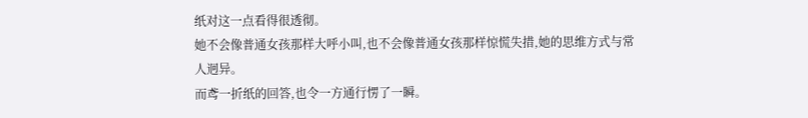纸对这一点看得很透彻。
她不会像普通女孩那样大呼小叫,也不会像普通女孩那样惊慌失措,她的思维方式与常人迥异。
而鸢一折纸的回答,也令一方通行愣了一瞬。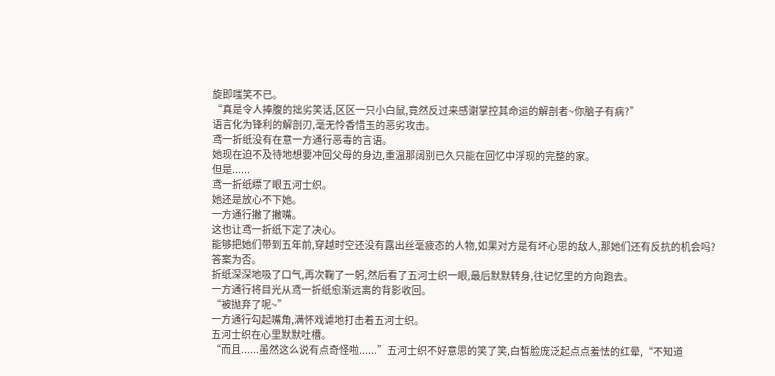旋即嗤笑不已。
“真是令人捧腹的拙劣笑话,区区一只小白鼠,竟然反过来感谢掌控其命运的解剖者~你脑子有病?”
语言化为锋利的解剖刃,毫无怜香惜玉的恶劣攻击。
鸢一折纸没有在意一方通行恶毒的言语。
她现在迫不及待地想要冲回父母的身边,重温那阔别已久只能在回忆中浮现的完整的家。
但是......
鸢一折纸瞟了眼五河士织。
她还是放心不下她。
一方通行撇了撇嘴。
这也让鸢一折纸下定了决心。
能够把她们带到五年前,穿越时空还没有露出丝毫疲态的人物,如果对方是有坏心思的敌人,那她们还有反抗的机会吗?
答案为否。
折纸深深地吸了口气,再次鞠了一躬,然后看了五河士织一眼,最后默默转身,往记忆里的方向跑去。
一方通行将目光从鸢一折纸愈渐远离的背影收回。
“被抛弃了呢~”
一方通行勾起嘴角,满怀戏谑地打击着五河士织。
五河士织在心里默默吐槽。
“而且......虽然这么说有点奇怪啦......”五河士织不好意思的笑了笑,白皙脸庞泛起点点羞怯的红晕,“不知道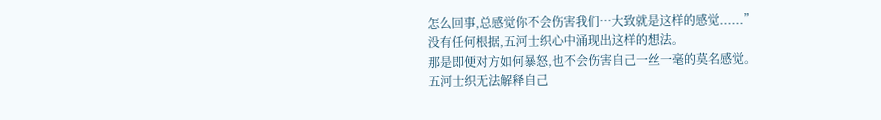怎么回事,总感觉你不会伤害我们…大致就是这样的感觉......”
没有任何根据,五河士织心中涌现出这样的想法。
那是即便对方如何暴怒,也不会伤害自己一丝一毫的莫名感觉。
五河士织无法解释自己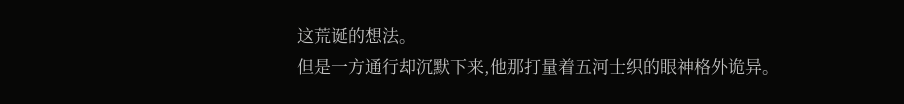这荒诞的想法。
但是一方通行却沉默下来,他那打量着五河士织的眼神格外诡异。